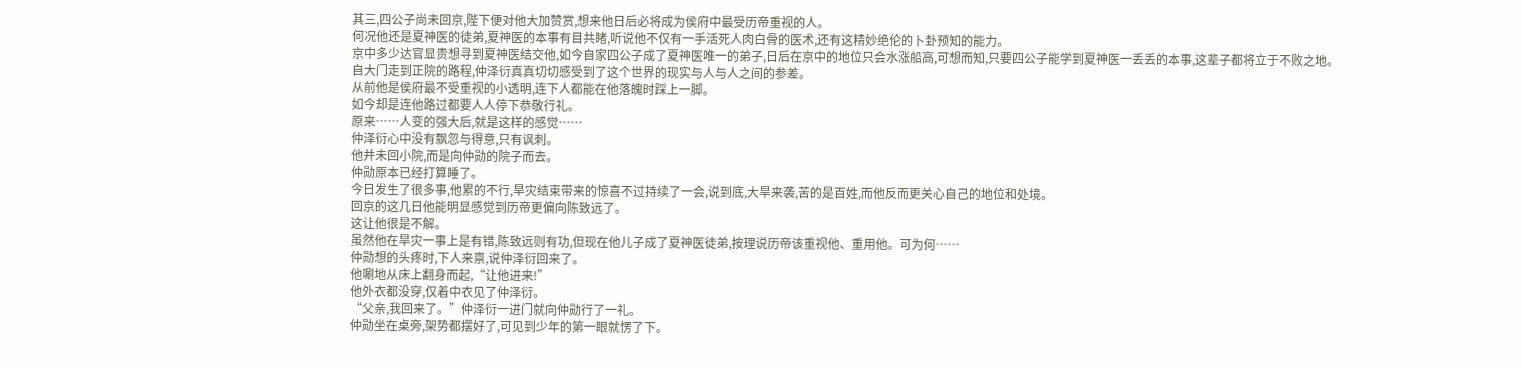其三,四公子尚未回京,陛下便对他大加赞赏,想来他日后必将成为侯府中最受历帝重视的人。
何况他还是夏神医的徒弟,夏神医的本事有目共睹,听说他不仅有一手活死人肉白骨的医术,还有这精妙绝伦的卜卦预知的能力。
京中多少达官显贵想寻到夏神医结交他,如今自家四公子成了夏神医唯一的弟子,日后在京中的地位只会水涨船高,可想而知,只要四公子能学到夏神医一丢丢的本事,这辈子都将立于不败之地。
自大门走到正院的路程,仲泽衍真真切切感受到了这个世界的现实与人与人之间的参差。
从前他是侯府最不受重视的小透明,连下人都能在他落魄时踩上一脚。
如今却是连他路过都要人人停下恭敬行礼。
原来……人变的强大后,就是这样的感觉……
仲泽衍心中没有飘忽与得意,只有讽刺。
他并未回小院,而是向仲勋的院子而去。
仲勋原本已经打算睡了。
今日发生了很多事,他累的不行,旱灾结束带来的惊喜不过持续了一会,说到底,大旱来袭,苦的是百姓,而他反而更关心自己的地位和处境。
回京的这几日他能明显感觉到历帝更偏向陈致远了。
这让他很是不解。
虽然他在旱灾一事上是有错,陈致远则有功,但现在他儿子成了夏神医徒弟,按理说历帝该重视他、重用他。可为何……
仲勋想的头疼时,下人来禀,说仲泽衍回来了。
他唰地从床上翻身而起,“让他进来!”
他外衣都没穿,仅着中衣见了仲泽衍。
“父亲,我回来了。”仲泽衍一进门就向仲勋行了一礼。
仲勋坐在桌旁,架势都摆好了,可见到少年的第一眼就愣了下。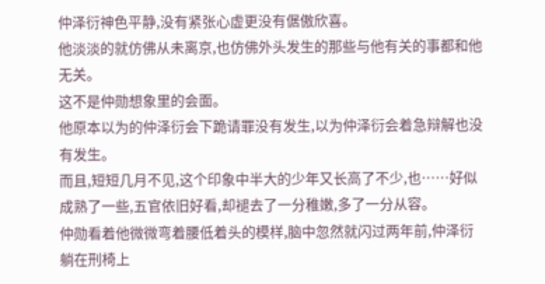仲泽衍神色平静,没有紧张心虚更没有倨傲欣喜。
他淡淡的就仿佛从未离京,也仿佛外头发生的那些与他有关的事都和他无关。
这不是仲勋想象里的会面。
他原本以为的仲泽衍会下跪请罪没有发生,以为仲泽衍会着急辩解也没有发生。
而且,短短几月不见,这个印象中半大的少年又长高了不少,也……好似成熟了一些,五官依旧好看,却褪去了一分稚嫩,多了一分从容。
仲勋看着他微微弯着腰低着头的模样,脑中忽然就闪过两年前,仲泽衍躺在刑椅上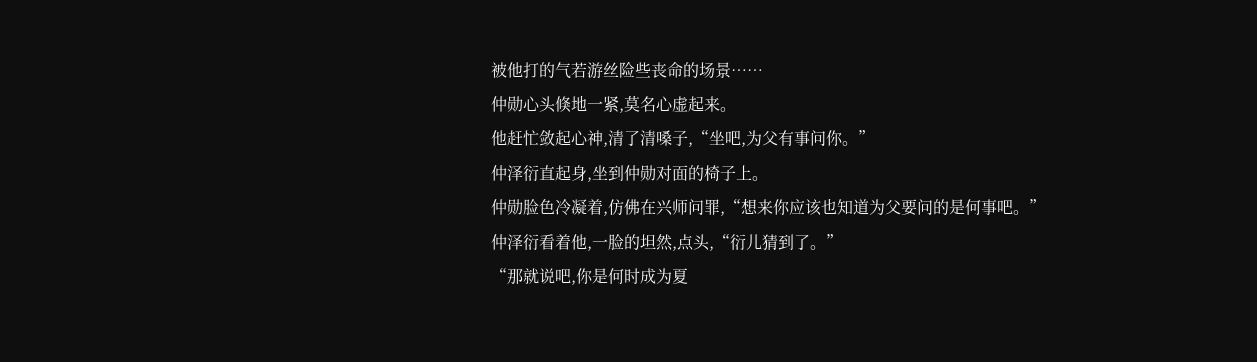被他打的气若游丝险些丧命的场景……
仲勋心头倏地一紧,莫名心虚起来。
他赶忙敛起心神,清了清嗓子,“坐吧,为父有事问你。”
仲泽衍直起身,坐到仲勋对面的椅子上。
仲勋脸色冷凝着,仿佛在兴师问罪,“想来你应该也知道为父要问的是何事吧。”
仲泽衍看着他,一脸的坦然,点头,“衍儿猜到了。”
“那就说吧,你是何时成为夏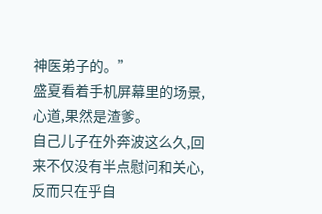神医弟子的。”
盛夏看着手机屏幕里的场景,心道,果然是渣爹。
自己儿子在外奔波这么久,回来不仅没有半点慰问和关心,反而只在乎自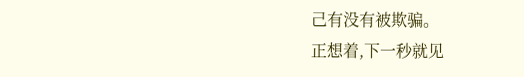己有没有被欺骗。
正想着,下一秒就见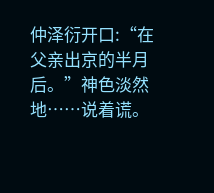仲泽衍开口:“在父亲出京的半月后。”神色淡然地……说着谎。